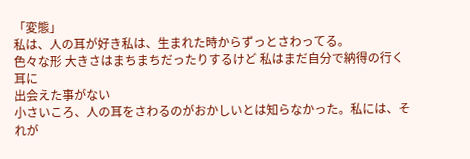「変態」
私は、人の耳が好き私は、生まれた時からずっとさわってる。
色々な形 大きさはまちまちだったりするけど 私はまだ自分で納得の行く耳に
出会えた事がない
小さいころ、人の耳をさわるのがおかしいとは知らなかった。私には、それが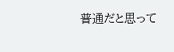普通だと思って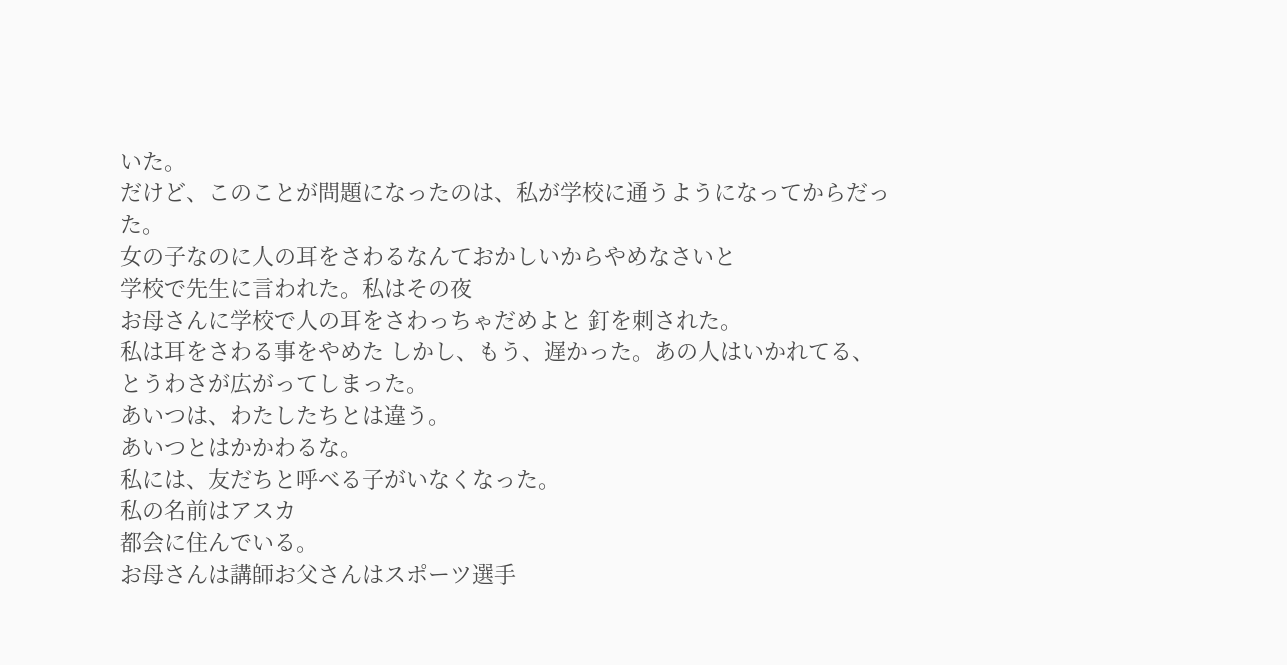いた。
だけど、このことが問題になったのは、私が学校に通うようになってからだった。
女の子なのに人の耳をさわるなんておかしいからやめなさいと
学校で先生に言われた。私はその夜
お母さんに学校で人の耳をさわっちゃだめよと 釘を刺された。
私は耳をさわる事をやめた しかし、もう、遅かった。あの人はいかれてる、
とうわさが広がってしまった。
あいつは、わたしたちとは違う。
あいつとはかかわるな。
私には、友だちと呼べる子がいなくなった。
私の名前はアスカ
都会に住んでいる。
お母さんは講師お父さんはスポーツ選手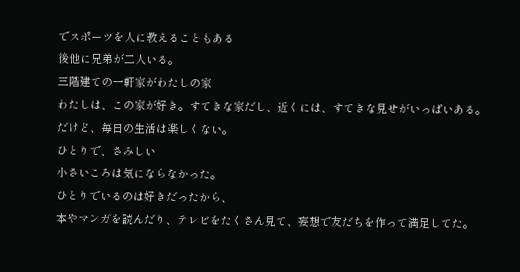でスポーツを人に教えることもある
後他に兄弟が二人いる。
三階建ての一軒家がわたしの家
わたしは、この家が好き。すてきな家だし、近くには、すてきな見せがいっぱいある。
だけど、毎日の生活は楽しくない。
ひとりで、さみしい
小さいころは気にならなかった。
ひとりでいるのは好きだったから、
本やマンガを読んだり、テレビをたくさん見て、妄想で友だちを作って満足してた。